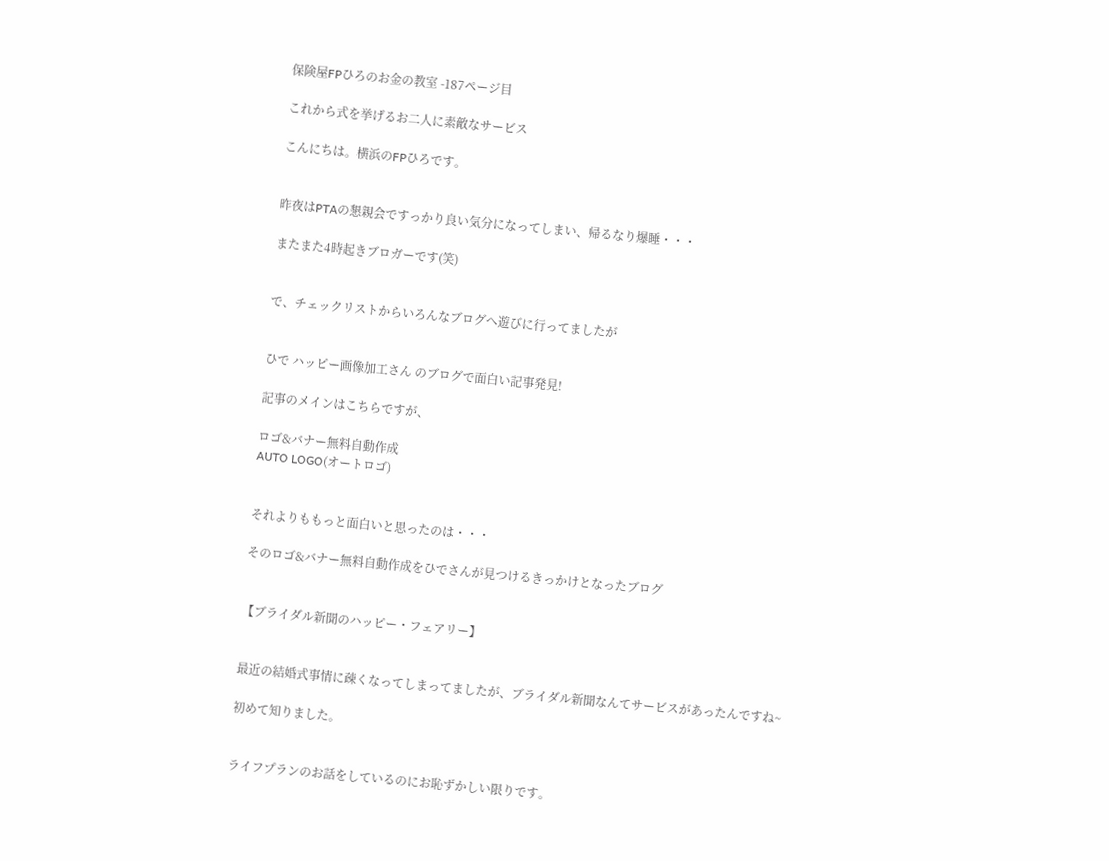保険屋FPひろのお金の教室 -187ページ目

これから式を挙げるお二人に素敵なサービス

こんにちは。横浜のFPひろです。


昨夜はPTAの懇親会ですっかり良い気分になってしまい、帰るなり爆睡・・・

またまた4時起きブロガーです(笑)


で、チェックリストからいろんなブログへ遊びに行ってましたが


ひで ハッピー画像加工さん のブログで面白い記事発見!

記事のメインはこちらですが、

ロゴ&バナー無料自動作成
AUTO LOGO(オートロゴ)


それよりももっと面白いと思ったのは・・・

そのロゴ&バナー無料自動作成をひでさんが見つけるきっかけとなったブログ


【ブライダル新聞のハッピー・フェアリー】


最近の結婚式事情に疎くなってしまってましたが、ブライダル新聞なんてサービスがあったんですね~

初めて知りました。


ライフプランのお話をしているのにお恥ずかしい限りです。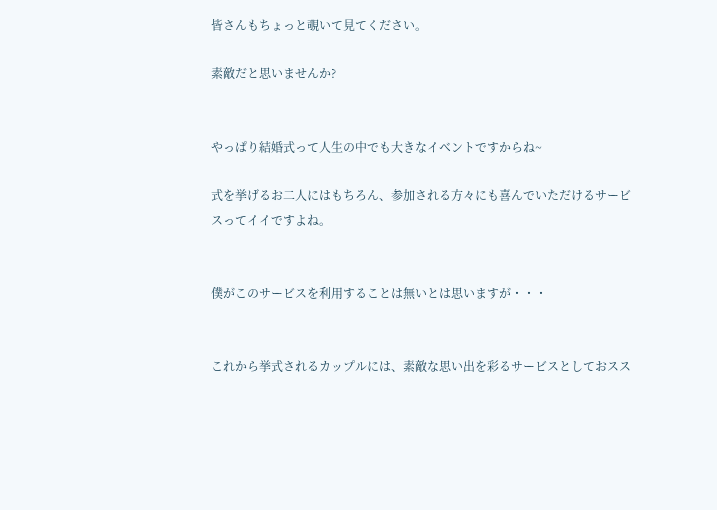皆さんもちょっと覗いて見てください。

素敵だと思いませんか?


やっぱり結婚式って人生の中でも大きなイベントですからね~

式を挙げるお二人にはもちろん、参加される方々にも喜んでいただけるサービスってイイですよね。


僕がこのサービスを利用することは無いとは思いますが・・・


これから挙式されるカップルには、素敵な思い出を彩るサービスとしておスス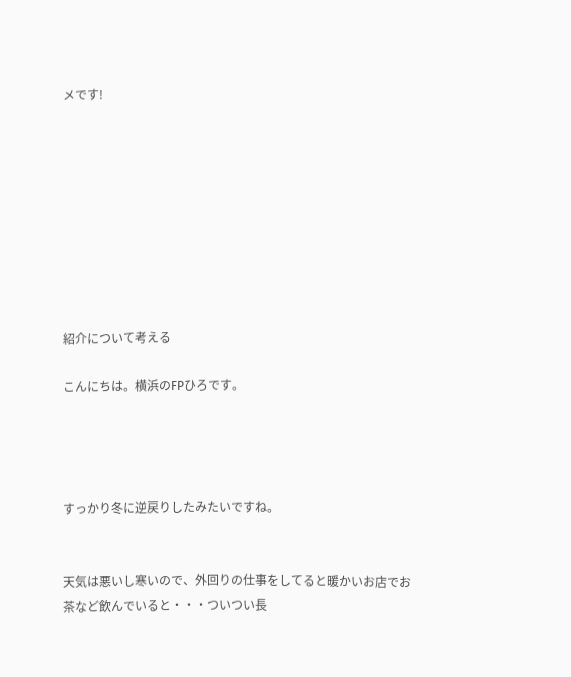メです!









紹介について考える

こんにちは。横浜のFPひろです。




すっかり冬に逆戻りしたみたいですね。


天気は悪いし寒いので、外回りの仕事をしてると暖かいお店でお茶など飲んでいると・・・ついつい長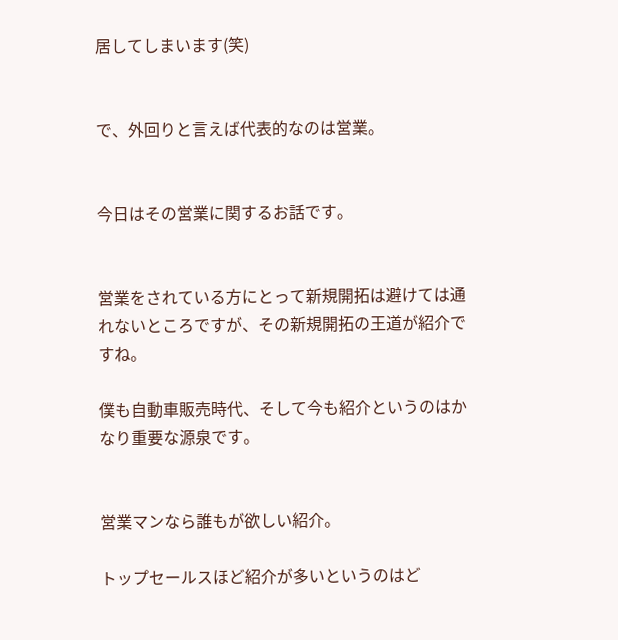居してしまいます(笑)


で、外回りと言えば代表的なのは営業。


今日はその営業に関するお話です。


営業をされている方にとって新規開拓は避けては通れないところですが、その新規開拓の王道が紹介ですね。

僕も自動車販売時代、そして今も紹介というのはかなり重要な源泉です。


営業マンなら誰もが欲しい紹介。

トップセールスほど紹介が多いというのはど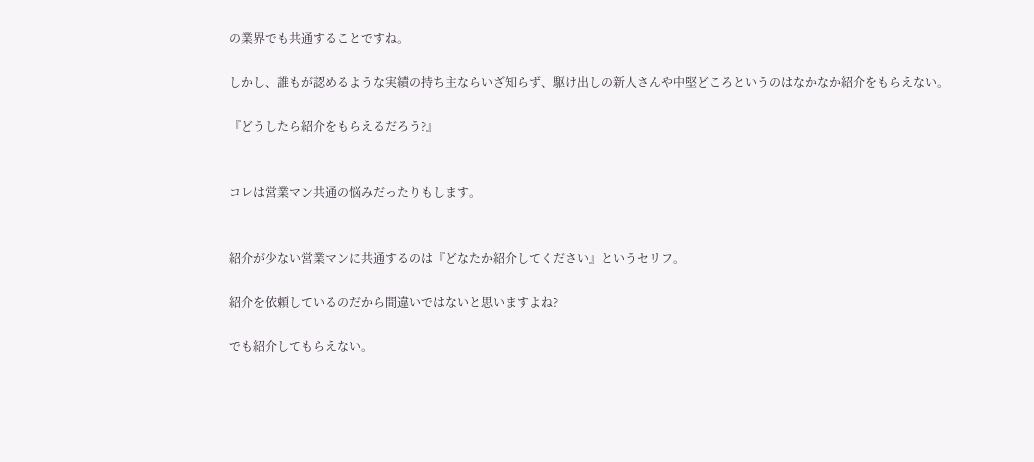の業界でも共通することですね。

しかし、誰もが認めるような実績の持ち主ならいざ知らず、駆け出しの新人さんや中堅どころというのはなかなか紹介をもらえない。

『どうしたら紹介をもらえるだろう?』


コレは営業マン共通の悩みだったりもします。


紹介が少ない営業マンに共通するのは『どなたか紹介してください』というセリフ。

紹介を依頼しているのだから間違いではないと思いますよね?

でも紹介してもらえない。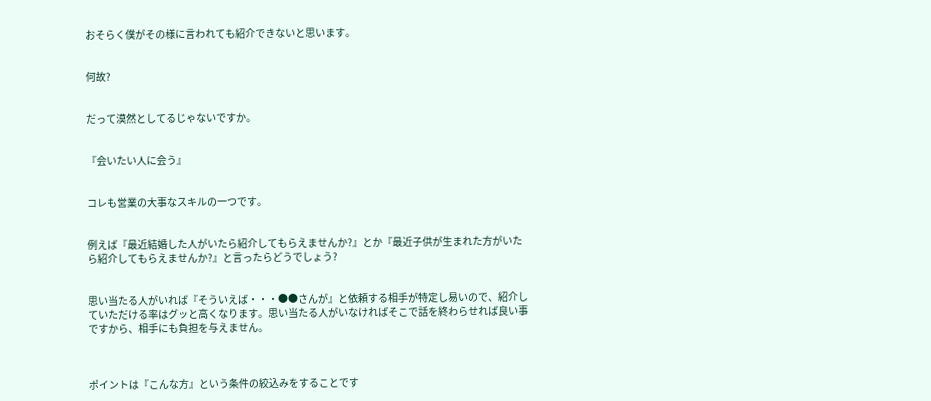おそらく僕がその様に言われても紹介できないと思います。


何故?


だって漠然としてるじゃないですか。


『会いたい人に会う』


コレも営業の大事なスキルの一つです。


例えば『最近結婚した人がいたら紹介してもらえませんか?』とか『最近子供が生まれた方がいたら紹介してもらえませんか?』と言ったらどうでしょう?


思い当たる人がいれば『そういえば・・・●●さんが』と依頼する相手が特定し易いので、紹介していただける率はグッと高くなります。思い当たる人がいなければそこで話を終わらせれば良い事ですから、相手にも負担を与えません。



ポイントは『こんな方』という条件の絞込みをすることです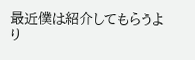最近僕は紹介してもらうより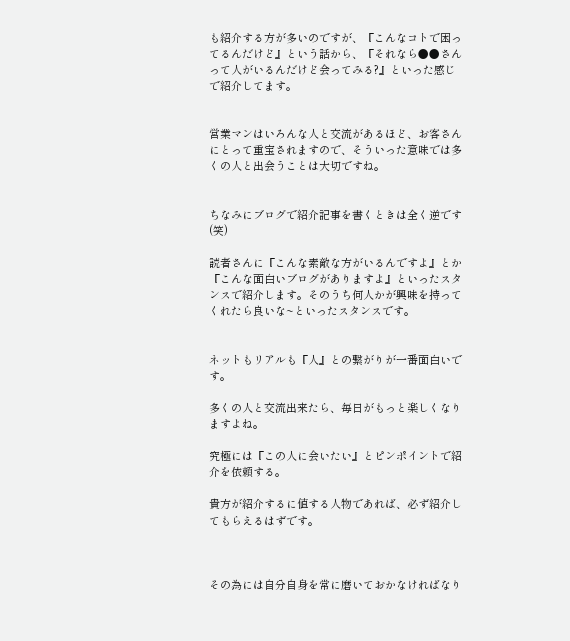も紹介する方が多いのですが、『こんなコトで困ってるんだけど』という話から、『それなら●●さんって人がいるんだけど会ってみる?』といった感じで紹介してます。


営業マンはいろんな人と交流があるほど、お客さんにとって重宝されますので、そういった意味では多くの人と出会うことは大切ですね。


ちなみにブログで紹介記事を書くときは全く逆です(笑)

読者さんに『こんな素敵な方がいるんですよ』とか『こんな面白いブログがありますよ』といったスタンスで紹介します。そのうち何人かが興味を持ってくれたら良いな~といったスタンスです。


ネットもリアルも『人』との繋がりが一番面白いです。

多くの人と交流出来たら、毎日がもっと楽しくなりますよね。

究極には『この人に会いたい』とピンポイントで紹介を依頼する。

貴方が紹介するに値する人物であれば、必ず紹介してもらえるはずです。



その為には自分自身を常に磨いておかなければなり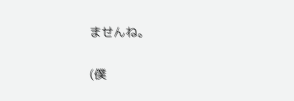ませんね。

(僕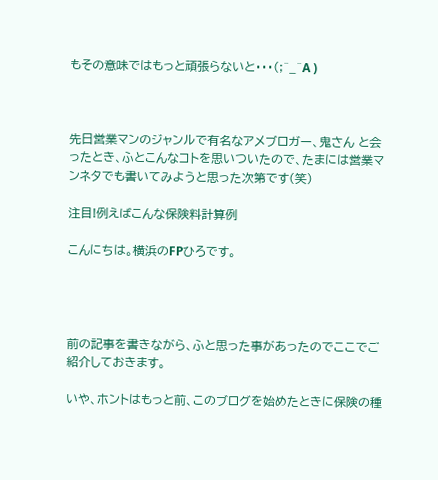もその意味ではもっと頑張らないと・・・(;^_^A )



先日営業マンのジャンルで有名なアメブロガー、鬼さん と会ったとき、ふとこんなコトを思いついたので、たまには営業マンネタでも書いてみようと思った次第です(笑)

注目!例えばこんな保険料計算例

こんにちは。横浜のFPひろです。




前の記事を書きながら、ふと思った事があったのでここでご紹介しておきます。

いや、ホントはもっと前、このブログを始めたときに保険の種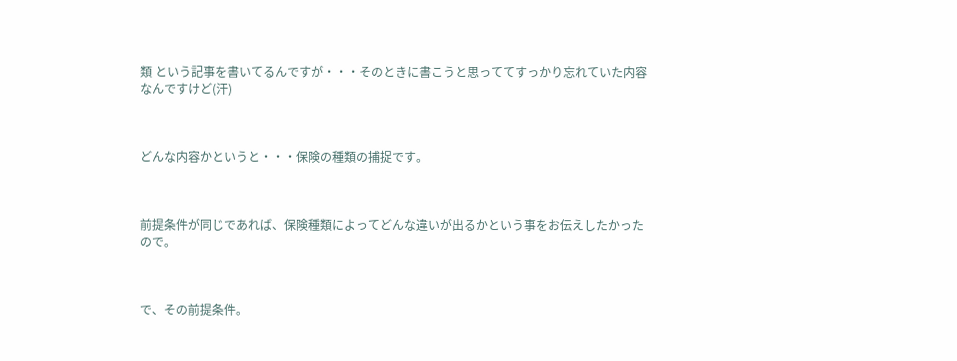類 という記事を書いてるんですが・・・そのときに書こうと思っててすっかり忘れていた内容なんですけど(汗)



どんな内容かというと・・・保険の種類の捕捉です。



前提条件が同じであれば、保険種類によってどんな違いが出るかという事をお伝えしたかったので。



で、その前提条件。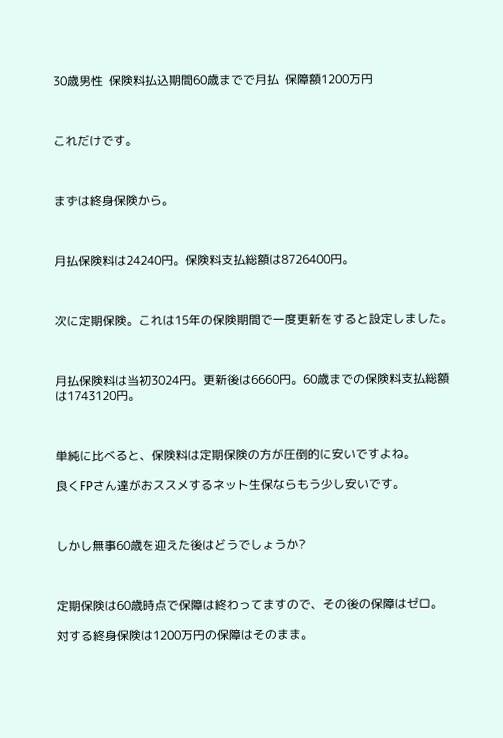30歳男性  保険料払込期間60歳までで月払  保障額1200万円



これだけです。



まずは終身保険から。



月払保険料は24240円。保険料支払総額は8726400円。



次に定期保険。これは15年の保険期間で一度更新をすると設定しました。



月払保険料は当初3024円。更新後は6660円。60歳までの保険料支払総額は1743120円。



単純に比べると、保険料は定期保険の方が圧倒的に安いですよね。

良くFPさん達がおススメするネット生保ならもう少し安いです。



しかし無事60歳を迎えた後はどうでしょうか?



定期保険は60歳時点で保障は終わってますので、その後の保障はゼロ。

対する終身保険は1200万円の保障はそのまま。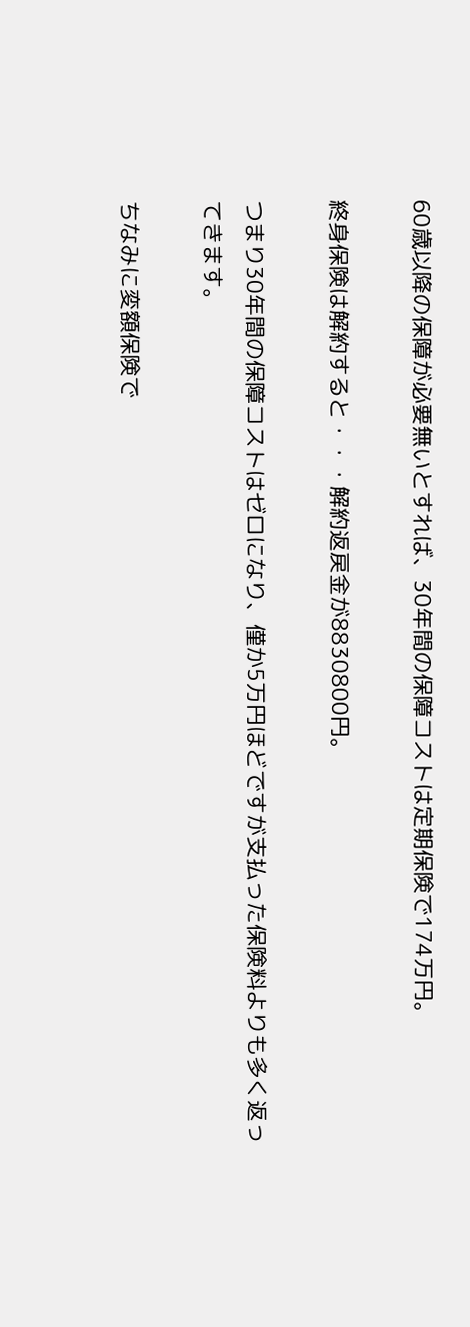60歳以降の保障が必要無いとすれば、30年間の保障コストは定期保険で174万円。

終身保険は解約すると・・・解約返戻金が8830800円。

つまり30年間の保障コストはゼロになり、僅か5万円ほどですが支払った保険料よりも多く返ってきます。

ちなみに変額保険で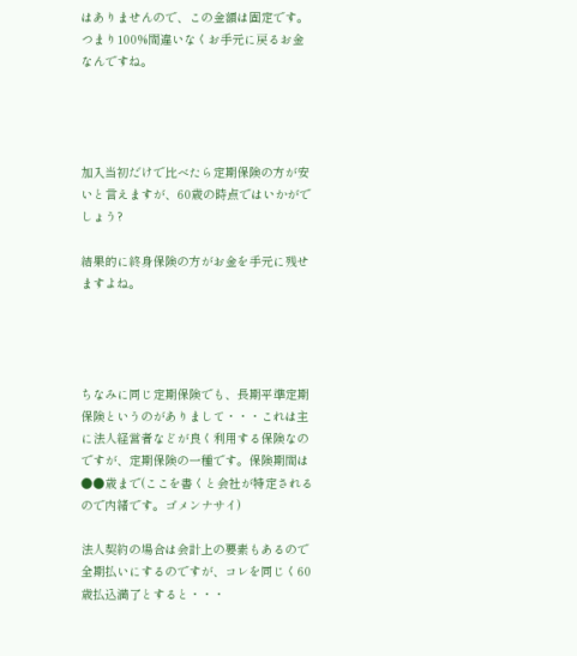はありませんので、この金額は固定です。つまり100%間違いなくお手元に戻るお金なんですね。




加入当初だけで比べたら定期保険の方が安いと言えますが、60歳の時点ではいかがでしょう?

結果的に終身保険の方がお金を手元に残せますよね。




ちなみに同じ定期保険でも、長期平準定期保険というのがありまして・・・これは主に法人経営者などが良く利用する保険なのですが、定期保険の一種です。保険期間は●●歳まで(ここを書くと会社が特定されるので内緒です。ゴメンナサイ)

法人契約の場合は会計上の要素もあるので全期払いにするのですが、コレを同じく60歳払込満了とすると・・・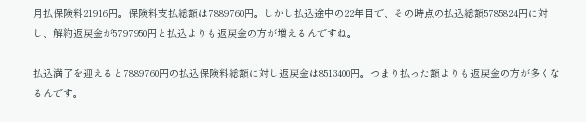月払保険料21916円。保険料支払総額は7889760円。しかし払込途中の22年目で、その時点の払込総額5785824円に対し、解約返戻金が5797950円と払込よりも返戻金の方が増えるんですね。

払込満了を迎えると7889760円の払込保険料総額に対し返戻金は8513400円。つまり払った額よりも返戻金の方が多くなるんです。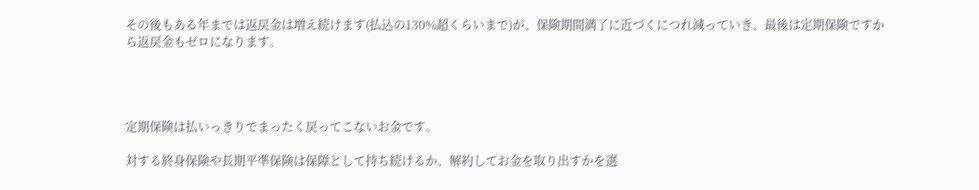その後もある年までは返戻金は増え続けます(払込の130%超くらいまで)が、保険期間満了に近づくにつれ減っていき、最後は定期保険ですから返戻金もゼロになります。




定期保険は払いっきりでまったく戻ってこないお金です。

対する終身保険や長期平準保険は保障として持ち続けるか、解約してお金を取り出すかを選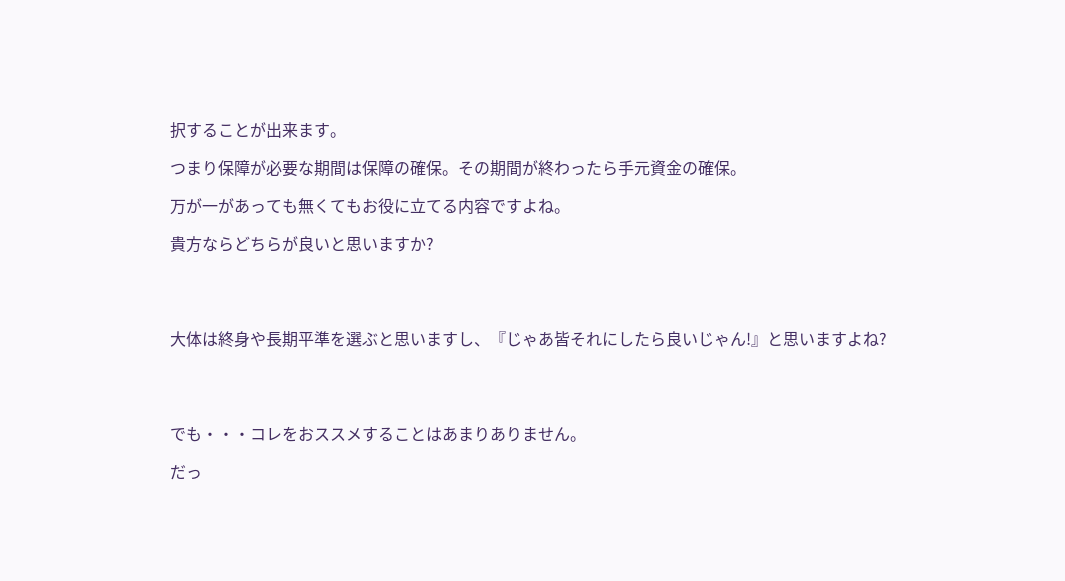択することが出来ます。

つまり保障が必要な期間は保障の確保。その期間が終わったら手元資金の確保。

万が一があっても無くてもお役に立てる内容ですよね。

貴方ならどちらが良いと思いますか?




大体は終身や長期平準を選ぶと思いますし、『じゃあ皆それにしたら良いじゃん!』と思いますよね?




でも・・・コレをおススメすることはあまりありません。

だっ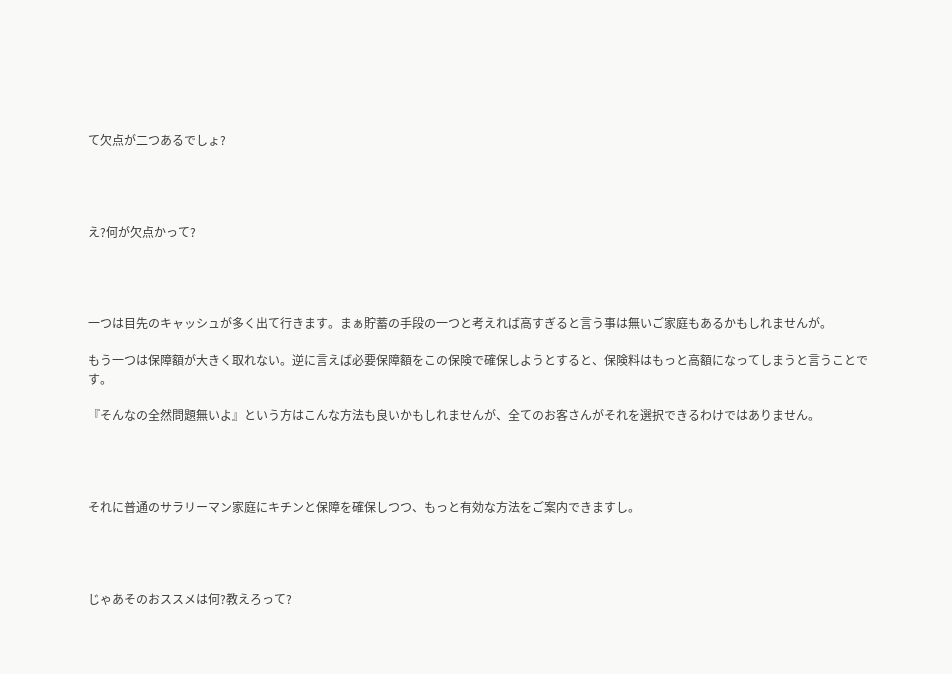て欠点が二つあるでしょ?




え?何が欠点かって?




一つは目先のキャッシュが多く出て行きます。まぁ貯蓄の手段の一つと考えれば高すぎると言う事は無いご家庭もあるかもしれませんが。

もう一つは保障額が大きく取れない。逆に言えば必要保障額をこの保険で確保しようとすると、保険料はもっと高額になってしまうと言うことです。

『そんなの全然問題無いよ』という方はこんな方法も良いかもしれませんが、全てのお客さんがそれを選択できるわけではありません。




それに普通のサラリーマン家庭にキチンと保障を確保しつつ、もっと有効な方法をご案内できますし。




じゃあそのおススメは何?教えろって?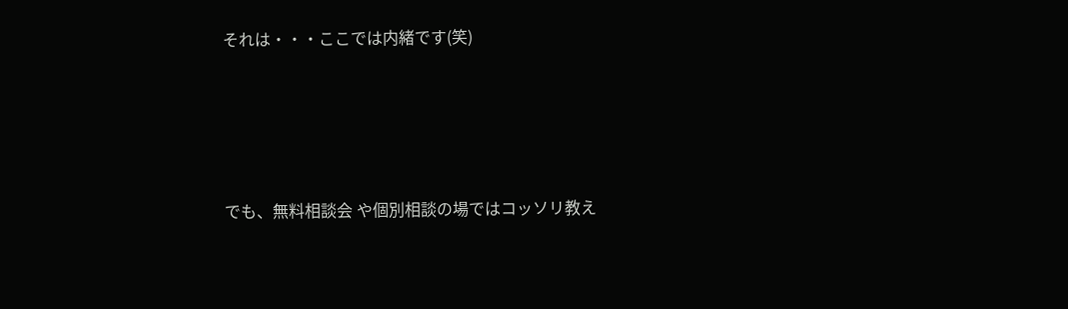それは・・・ここでは内緒です(笑)




でも、無料相談会 や個別相談の場ではコッソリ教え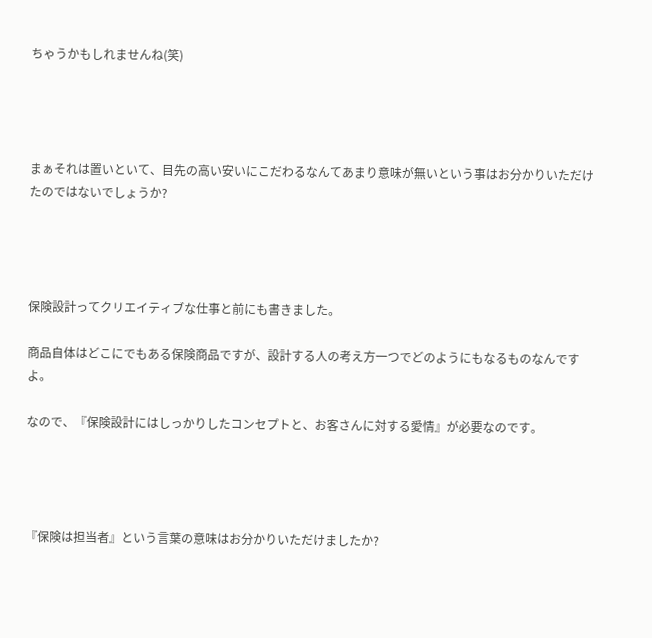ちゃうかもしれませんね(笑)




まぁそれは置いといて、目先の高い安いにこだわるなんてあまり意味が無いという事はお分かりいただけたのではないでしょうか?




保険設計ってクリエイティブな仕事と前にも書きました。

商品自体はどこにでもある保険商品ですが、設計する人の考え方一つでどのようにもなるものなんですよ。

なので、『保険設計にはしっかりしたコンセプトと、お客さんに対する愛情』が必要なのです。




『保険は担当者』という言葉の意味はお分かりいただけましたか?